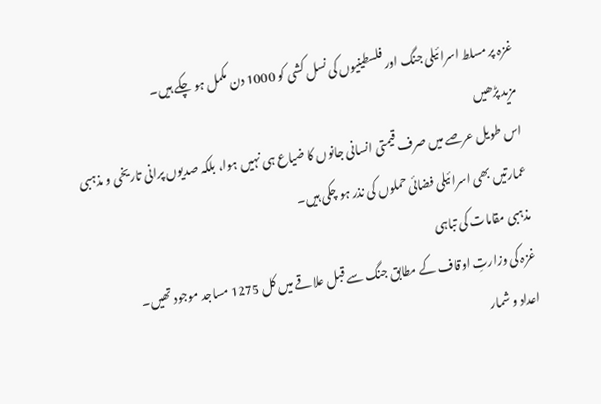غزہ پر مسلط اسرائیلی جنگ اور فلسطینیوں کی نسل کشی کو 1000 دن مکمل ہو چکے ہیں۔
مزید پڑھیں
اس طویل عرصے میں صرف قیمتی انسانی جانوں کا ضیاع ہی نہیں ہوا، بلکہ صدیوں پرانی تاریخی و مذہبی عمارتیں بھی اسرائیلی فضائی حملوں کی نذر ہو چکی ہیں۔
مذہبی مقامات کی تباہی
غزہ کی وزارتِ اوقاف کے مطابق جنگ سے قبل علاقے میں کل 1275 مساجد موجود تھیں۔
اعداد و شمار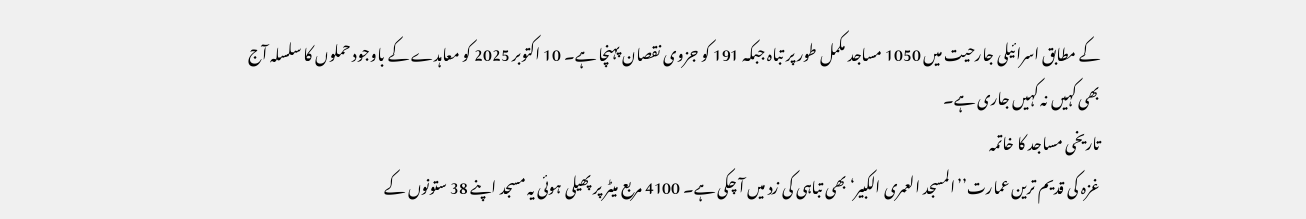کے مطابق اسرائیلی جارحیت میں 1050 مساجد مکمل طور پر تباہ جبکہ 191 کو جزوی نقصان پہنچا ہے۔ 10 اکتوبر 2025 کو معاہدے کے باوجود حملوں کا سلسلہ آج بھی کہیں نہ کہیں جاری ہے۔
تاریخی مساجد کا خاتمہ
غزہ کی قدیم ترین عمارت’’المسجد العمری الکبیر‘ بھی تباہی کی زد میں آ چکی ہے۔ 4100 مربع میٹر پر پھیلی ہوئی یہ مسجد اپنے 38 ستونوں کے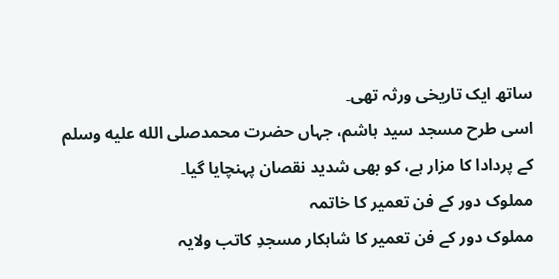ساتھ ایک تاریخی ورثہ تھی۔
اسی طرح مسجد سید ہاشم، جہاں حضرت محمدصلى الله عليه وسلم کے پردادا کا مزار ہے، کو بھی شدید نقصان پہنچایا گیا۔
مملوک دور کے فن تعمیر کا خاتمہ
مملوک دور کے فن تعمیر کا شاہکار مسجدِ کاتب ولایہ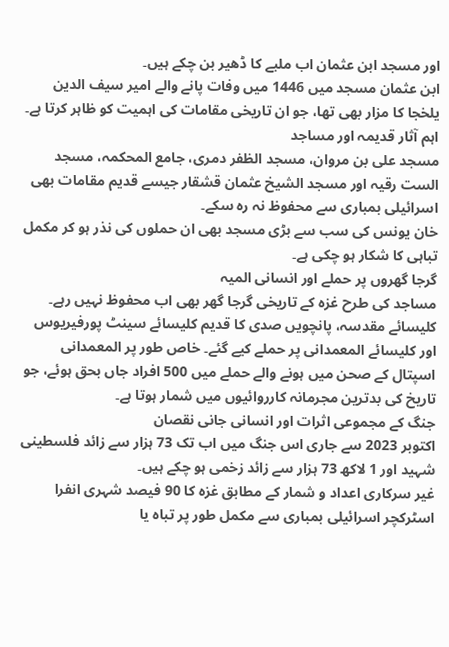اور مسجد ابن عثمان اب ملبے کا ڈھیر بن چکے ہیں۔
ابن عثمان مسجد میں 1446 میں وفات پانے والے امیر سیف الدین یلخجا کا مزار بھی تھا، جو ان تاریخی مقامات کی اہمیت کو ظاہر کرتا ہے۔
اہم آثار قدیمہ اور مساجد
مسجد علی بن مروان، مسجد الظفر دمری، جامع المحکمہ، مسجد الست رقیہ اور مسجد الشیخ عثمان قشقار جیسے قدیم مقامات بھی اسرائیلی بمباری سے محفوظ نہ رہ سکے۔
خان یونس کی سب سے بڑی مسجد بھی ان حملوں کی نذر ہو کر مکمل تباہی کا شکار ہو چکی ہے۔
گرجا گھروں پر حملے اور انسانی المیہ
مساجد کی طرح غزہ کے تاریخی گرجا گھر بھی اب محفوظ نہیں رہے۔
کلیسائے مقدسہ، پانچویں صدی کا قدیم کلیسائے سینٹ پورفیریوس اور کلیسائے المعمدانی پر حملے کیے گئے۔ خاص طور پر المعمدانی اسپتال کے صحن میں ہونے والے حملے میں 500 افراد جاں بحق ہوئے، جو تاریخ کی بدترین مجرمانہ کارروائیوں میں شمار ہوتا ہے۔
جنگ کے مجموعی اثرات اور انسانی جانی نقصان
اکتوبر 2023 سے جاری اس جنگ میں اب تک 73 ہزار سے زائد فلسطینی شہید اور 1 لاکھ 73 ہزار سے زائد زخمی ہو چکے ہیں۔
غیر سرکاری اعداد و شمار کے مطابق غزہ کا 90 فیصد شہری انفرا اسٹرکچر اسرائیلی بمباری سے مکمل طور پر تباہ یا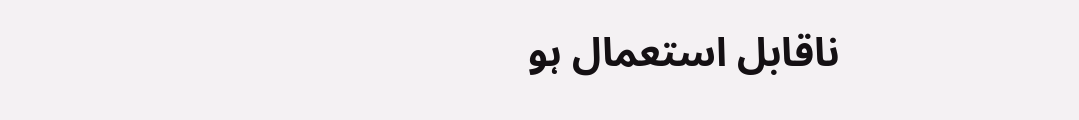ناقابل استعمال ہو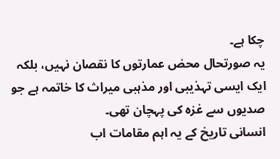چکا ہے۔
یہ صورتحال محض عمارتوں کا نقصان نہیں، بلکہ ایک ایسی تہذیبی اور مذہبی میراث کا خاتمہ ہے جو صدیوں سے غزہ کی پہچان تھی۔
انسانی تاریخ کے یہ اہم مقامات اب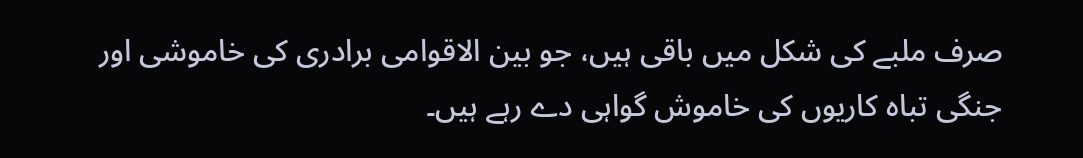صرف ملبے کی شکل میں باقی ہیں، جو بین الاقوامی برادری کی خاموشی اور جنگی تباہ کاریوں کی خاموش گواہی دے رہے ہیں۔